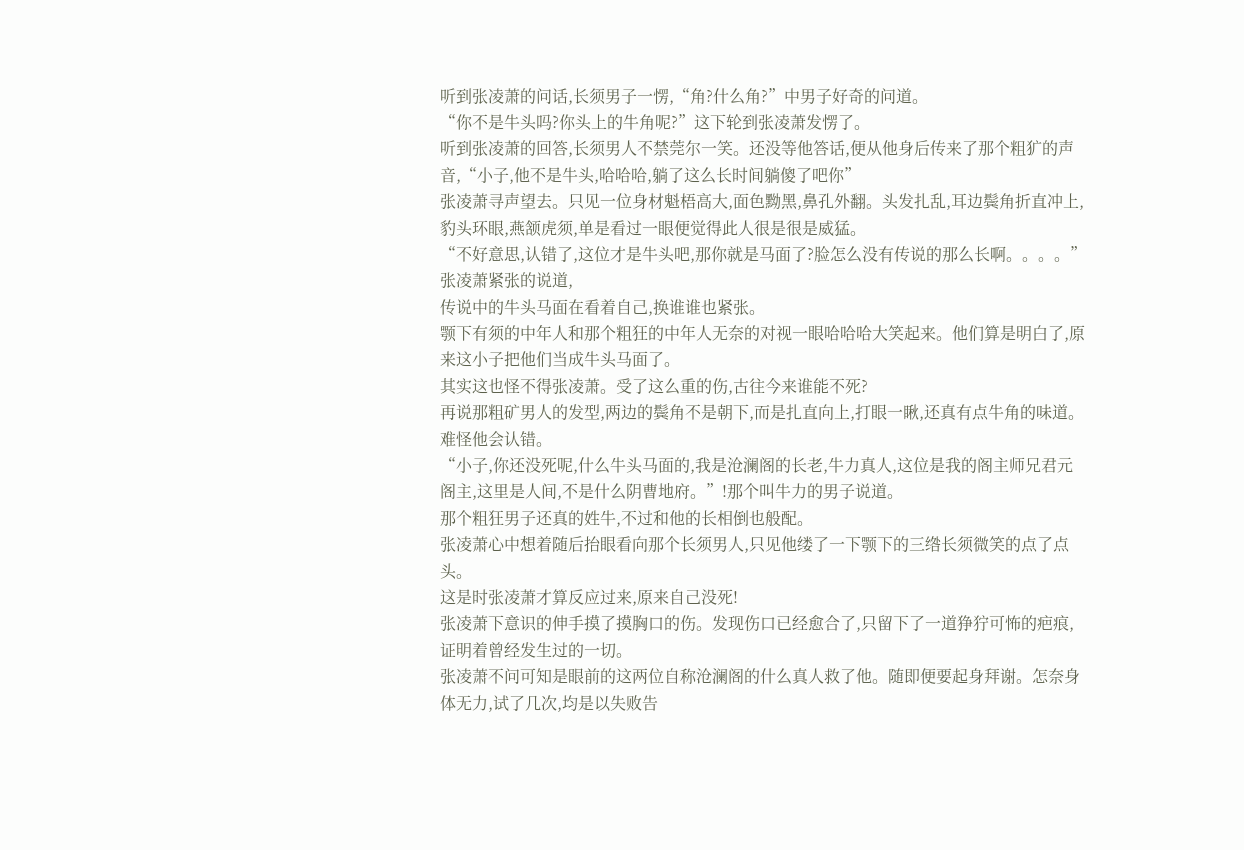听到张凌萧的问话,长须男子一愣,“角?什么角?”中男子好奇的问道。
“你不是牛头吗?你头上的牛角呢?”这下轮到张凌萧发愣了。
听到张凌萧的回答,长须男人不禁莞尔一笑。还没等他答话,便从他身后传来了那个粗犷的声音,“小子,他不是牛头,哈哈哈,躺了这么长时间躺傻了吧你”
张凌萧寻声望去。只见一位身材魁梧高大,面色黝黑,鼻孔外翻。头发扎乱,耳边鬓角折直冲上,豹头环眼,燕颔虎须,单是看过一眼便觉得此人很是很是威猛。
“不好意思,认错了,这位才是牛头吧,那你就是马面了?脸怎么没有传说的那么长啊。。。。”张凌萧紧张的说道,
传说中的牛头马面在看着自己,换谁谁也紧张。
颚下有须的中年人和那个粗狂的中年人无奈的对视一眼哈哈哈大笑起来。他们算是明白了,原来这小子把他们当成牛头马面了。
其实这也怪不得张凌萧。受了这么重的伤,古往今来谁能不死?
再说那粗矿男人的发型,两边的鬓角不是朝下,而是扎直向上,打眼一瞅,还真有点牛角的味道。难怪他会认错。
“小子,你还没死呢,什么牛头马面的,我是沧澜阁的长老,牛力真人,这位是我的阁主师兄君元阁主,这里是人间,不是什么阴曹地府。”!那个叫牛力的男子说道。
那个粗狂男子还真的姓牛,不过和他的长相倒也般配。
张凌萧心中想着随后抬眼看向那个长须男人,只见他缕了一下颚下的三绺长须微笑的点了点头。
这是时张凌萧才算反应过来,原来自己没死!
张凌萧下意识的伸手摸了摸胸口的伤。发现伤口已经愈合了,只留下了一道狰狞可怖的疤痕,证明着曾经发生过的一切。
张凌萧不问可知是眼前的这两位自称沧澜阁的什么真人救了他。随即便要起身拜谢。怎奈身体无力,试了几次,均是以失败告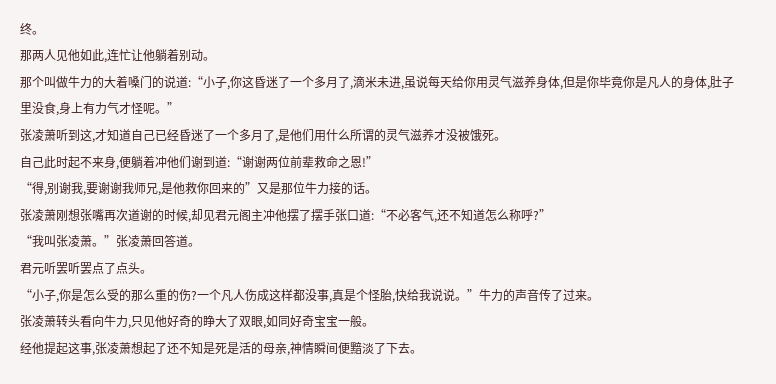终。
那两人见他如此,连忙让他躺着别动。
那个叫做牛力的大着嗓门的说道:“小子,你这昏迷了一个多月了,滴米未进,虽说每天给你用灵气滋养身体,但是你毕竟你是凡人的身体,肚子里没食,身上有力气才怪呢。”
张凌萧听到这,才知道自己已经昏迷了一个多月了,是他们用什么所谓的灵气滋养才没被饿死。
自己此时起不来身,便躺着冲他们谢到道:“谢谢两位前辈救命之恩!”
“得,别谢我,要谢谢我师兄,是他救你回来的”又是那位牛力接的话。
张凌萧刚想张嘴再次道谢的时候,却见君元阁主冲他摆了摆手张口道:“不必客气,还不知道怎么称呼?”
“我叫张凌萧。”张凌萧回答道。
君元听罢听罢点了点头。
“小子,你是怎么受的那么重的伤?一个凡人伤成这样都没事,真是个怪胎,快给我说说。”牛力的声音传了过来。
张凌萧转头看向牛力,只见他好奇的睁大了双眼,如同好奇宝宝一般。
经他提起这事,张凌萧想起了还不知是死是活的母亲,神情瞬间便黯淡了下去。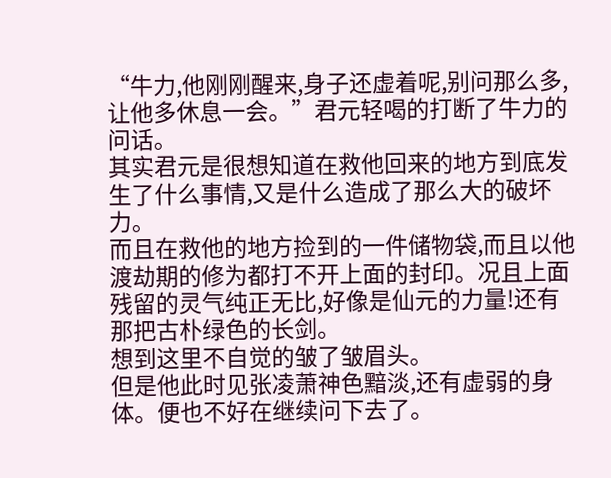“牛力,他刚刚醒来,身子还虚着呢,别问那么多,让他多休息一会。”君元轻喝的打断了牛力的问话。
其实君元是很想知道在救他回来的地方到底发生了什么事情,又是什么造成了那么大的破坏力。
而且在救他的地方捡到的一件储物袋,而且以他渡劫期的修为都打不开上面的封印。况且上面残留的灵气纯正无比,好像是仙元的力量!还有那把古朴绿色的长剑。
想到这里不自觉的皱了皱眉头。
但是他此时见张凌萧神色黯淡,还有虚弱的身体。便也不好在继续问下去了。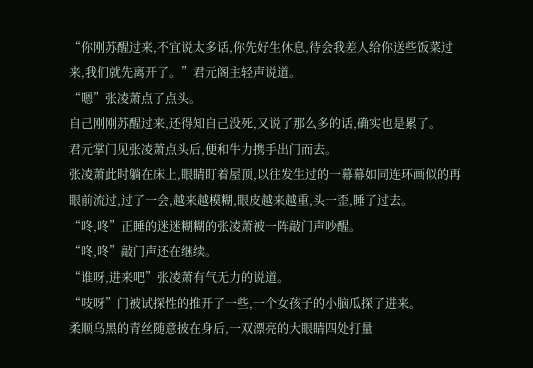“你刚苏醒过来,不宜说太多话,你先好生休息,待会我差人给你送些饭菜过来,我们就先离开了。”君元阁主轻声说道。
“嗯”张凌萧点了点头。
自己刚刚苏醒过来,还得知自己没死,又说了那么多的话,确实也是累了。
君元掌门见张凌萧点头后,便和牛力携手出门而去。
张凌萧此时躺在床上,眼睛盯着屋顶,以往发生过的一幕幕如同连环画似的再眼前流过,过了一会,越来越模糊,眼皮越来越重,头一歪,睡了过去。
“咚,咚”正睡的迷迷糊糊的张凌萧被一阵敲门声吵醒。
“咚,咚”敲门声还在继续。
“谁呀,进来吧”张凌萧有气无力的说道。
“吱呀”门被试探性的推开了一些,一个女孩子的小脑瓜探了进来。
柔顺乌黑的青丝随意披在身后,一双漂亮的大眼睛四处打量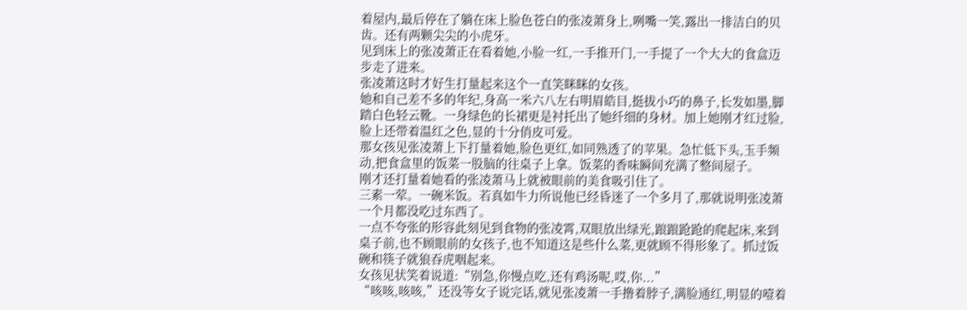着屋内,最后停在了躺在床上脸色苍白的张凌萧身上,咧嘴一笑,露出一排洁白的贝齿。还有两颗尖尖的小虎牙。
见到床上的张凌萧正在看着她,小脸一红,一手推开门,一手提了一个大大的食盒迈步走了进来。
张凌萧这时才好生打量起来这个一直笑眯眯的女孩。
她和自己差不多的年纪,身高一米六八左右明眉皓目,挺拔小巧的鼻子,长发如墨,脚踏白色轻云靴。一身绿色的长裙更是衬托出了她纤细的身材。加上她刚才红过脸,脸上还带着温红之色,显的十分俏皮可爱。
那女孩见张凌萧上下打量着她,脸色更红,如同熟透了的苹果。急忙低下头,玉手频动,把食盒里的饭菜一股脑的往桌子上拿。饭菜的香味瞬间充满了整间屋子。
刚才还打量着她看的张凌萧马上就被眼前的美食吸引住了。
三素一荤。一碗米饭。若真如牛力所说他已经昏迷了一个多月了,那就说明张凌萧一个月都没吃过东西了。
一点不夸张的形容此刻见到食物的张凌霄,双眼放出绿光,踉踉跄跄的爬起床,来到桌子前,也不顾眼前的女孩子,也不知道这是些什么菜,更就顾不得形象了。抓过饭碗和筷子就狼吞虎咽起来。
女孩见状笑着说道:“别急,你慢点吃,还有鸡汤呢,哎,你...”
“咳咳,咳咳,”还没等女子说完话,就见张凌萧一手撸着脖子,满脸通红,明显的噎着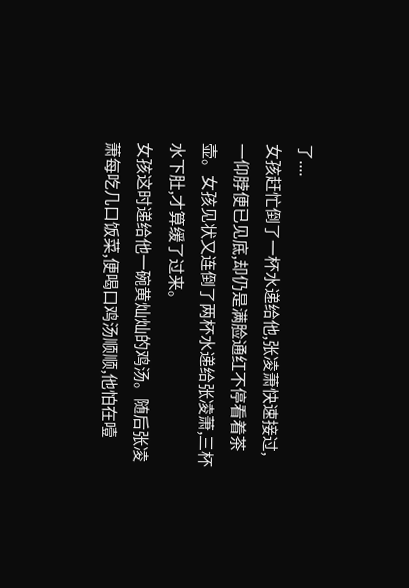了....
女孩赶忙倒了一杯水递给他,张凌萧快速接过,一仰脖便已见底,却仍是满脸通红不停看着茶壶。女孩见状又连倒了两杯水递给张凌萧,三杯水下肚,才算缓了过来。
女孩这时递给他一碗黄灿灿的鸡汤。随后张凌萧每吃几口饭菜,便喝口鸡汤顺顺,他怕在噎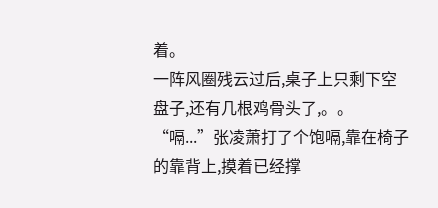着。
一阵风圈残云过后,桌子上只剩下空盘子,还有几根鸡骨头了,。。
“嗝...”张凌萧打了个饱嗝,靠在椅子的靠背上,摸着已经撑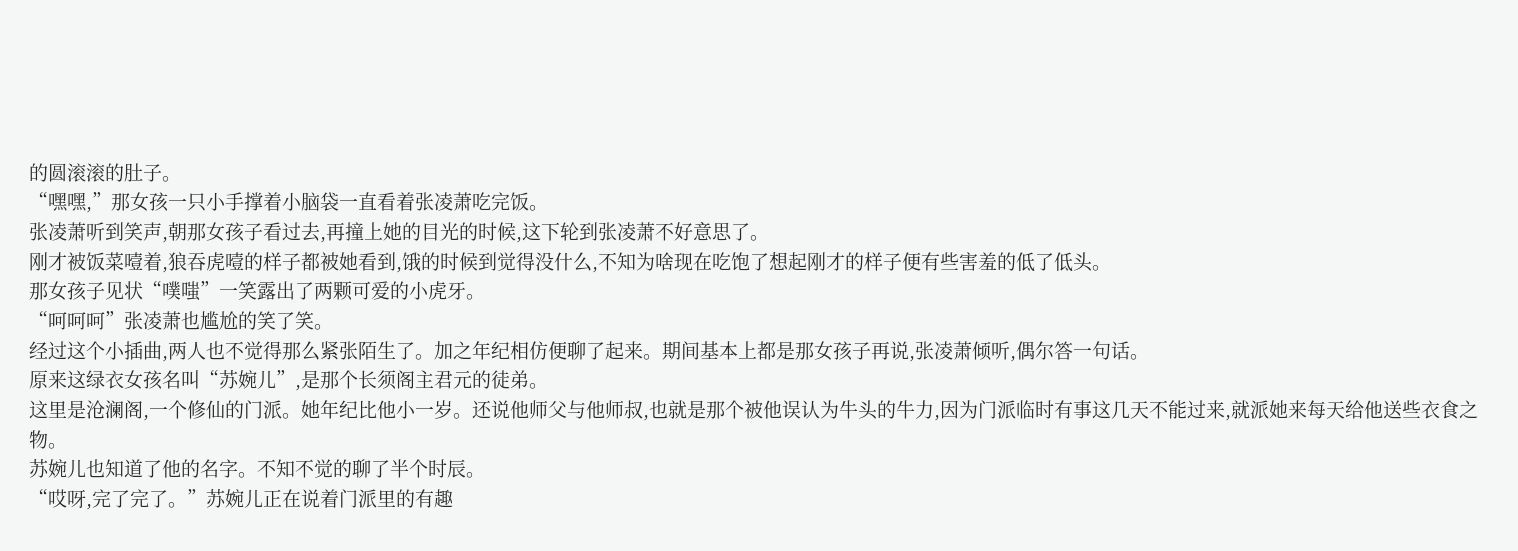的圆滚滚的肚子。
“嘿嘿,”那女孩一只小手撑着小脑袋一直看着张凌萧吃完饭。
张凌萧听到笑声,朝那女孩子看过去,再撞上她的目光的时候,这下轮到张凌萧不好意思了。
刚才被饭菜噎着,狼吞虎噎的样子都被她看到,饿的时候到觉得没什么,不知为啥现在吃饱了想起刚才的样子便有些害羞的低了低头。
那女孩子见状“噗嗤”一笑露出了两颗可爱的小虎牙。
“呵呵呵”张凌萧也尴尬的笑了笑。
经过这个小插曲,两人也不觉得那么紧张陌生了。加之年纪相仿便聊了起来。期间基本上都是那女孩子再说,张凌萧倾听,偶尔答一句话。
原来这绿衣女孩名叫“苏婉儿”,是那个长须阁主君元的徒弟。
这里是沧澜阁,一个修仙的门派。她年纪比他小一岁。还说他师父与他师叔,也就是那个被他误认为牛头的牛力,因为门派临时有事这几天不能过来,就派她来每天给他送些衣食之物。
苏婉儿也知道了他的名字。不知不觉的聊了半个时辰。
“哎呀,完了完了。”苏婉儿正在说着门派里的有趣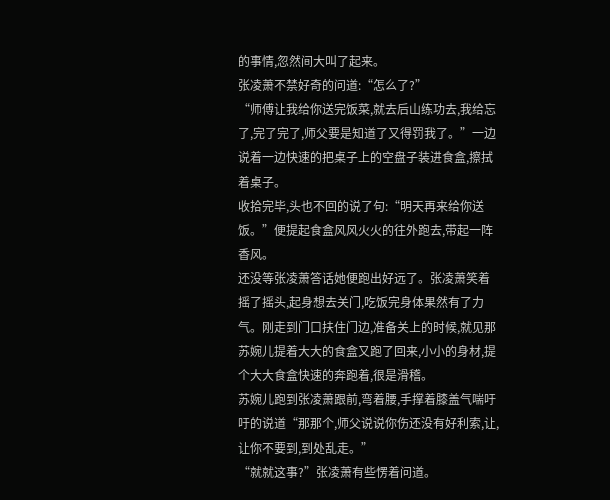的事情,忽然间大叫了起来。
张凌萧不禁好奇的问道:“怎么了?”
“师傅让我给你送完饭菜,就去后山练功去,我给忘了,完了完了,师父要是知道了又得罚我了。”一边说着一边快速的把桌子上的空盘子装进食盒,擦拭着桌子。
收拾完毕,头也不回的说了句:“明天再来给你送饭。”便提起食盒风风火火的往外跑去,带起一阵香风。
还没等张凌萧答话她便跑出好远了。张凌萧笑着摇了摇头,起身想去关门,吃饭完身体果然有了力气。刚走到门口扶住门边,准备关上的时候,就见那苏婉儿提着大大的食盒又跑了回来,小小的身材,提个大大食盒快速的奔跑着,很是滑稽。
苏婉儿跑到张凌萧跟前,弯着腰,手撑着膝盖气喘吁吁的说道“那那个,师父说说你伤还没有好利索,让,让你不要到,到处乱走。”
“就就这事?”张凌萧有些愣着问道。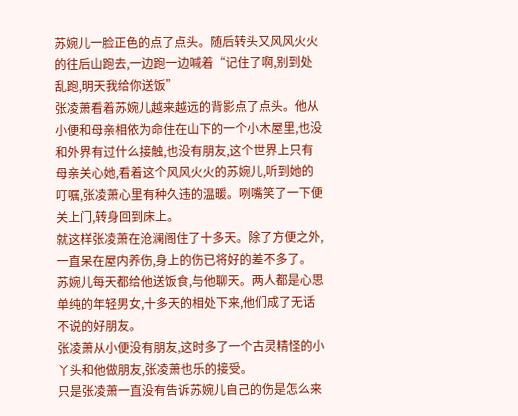苏婉儿一脸正色的点了点头。随后转头又风风火火的往后山跑去,一边跑一边喊着“记住了啊,别到处乱跑,明天我给你送饭”
张凌萧看着苏婉儿越来越远的背影点了点头。他从小便和母亲相依为命住在山下的一个小木屋里,也没和外界有过什么接触,也没有朋友,这个世界上只有母亲关心她,看着这个风风火火的苏婉儿,听到她的叮嘱,张凌萧心里有种久违的温暖。咧嘴笑了一下便关上门,转身回到床上。
就这样张凌萧在沧澜阁住了十多天。除了方便之外,一直呆在屋内养伤,身上的伤已将好的差不多了。
苏婉儿每天都给他送饭食,与他聊天。两人都是心思单纯的年轻男女,十多天的相处下来,他们成了无话不说的好朋友。
张凌萧从小便没有朋友,这时多了一个古灵精怪的小丫头和他做朋友,张凌萧也乐的接受。
只是张凌萧一直没有告诉苏婉儿自己的伤是怎么来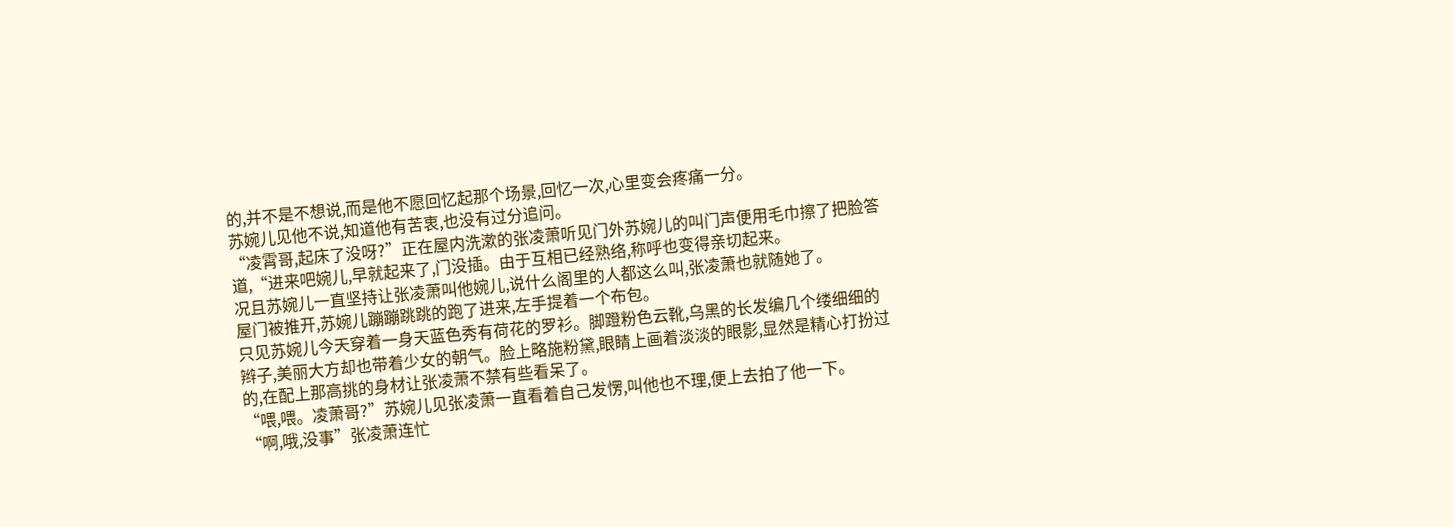的,并不是不想说,而是他不愿回忆起那个场景,回忆一次,心里变会疼痛一分。
苏婉儿见他不说,知道他有苦衷,也没有过分追问。
“凌霄哥,起床了没呀?”正在屋内洗漱的张凌萧听见门外苏婉儿的叫门声便用毛巾擦了把脸答道,“进来吧婉儿,早就起来了,门没插。由于互相已经熟络,称呼也变得亲切起来。
况且苏婉儿一直坚持让张凌萧叫他婉儿,说什么阁里的人都这么叫,张凌萧也就随她了。
屋门被推开,苏婉儿蹦蹦跳跳的跑了进来,左手提着一个布包。
只见苏婉儿今天穿着一身天蓝色秀有荷花的罗衫。脚蹬粉色云靴,乌黑的长发编几个缕细细的辫子,美丽大方却也带着少女的朝气。脸上略施粉黛,眼睛上画着淡淡的眼影,显然是精心打扮过的,在配上那高挑的身材让张凌萧不禁有些看呆了。
“喂,喂。凌萧哥?”苏婉儿见张凌萧一直看着自己发愣,叫他也不理,便上去拍了他一下。
“啊,哦,没事”张凌萧连忙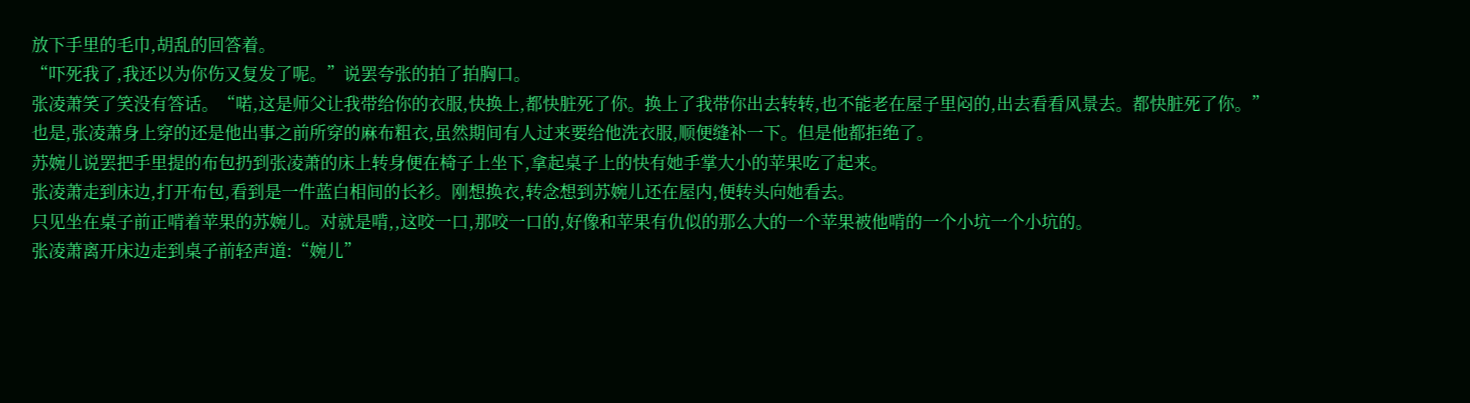放下手里的毛巾,胡乱的回答着。
“吓死我了,我还以为你伤又复发了呢。”说罢夸张的拍了拍胸口。
张凌萧笑了笑没有答话。“喏,这是师父让我带给你的衣服,快换上,都快脏死了你。换上了我带你出去转转,也不能老在屋子里闷的,出去看看风景去。都快脏死了你。”
也是,张凌萧身上穿的还是他出事之前所穿的麻布粗衣,虽然期间有人过来要给他洗衣服,顺便缝补一下。但是他都拒绝了。
苏婉儿说罢把手里提的布包扔到张凌萧的床上转身便在椅子上坐下,拿起桌子上的快有她手掌大小的苹果吃了起来。
张凌萧走到床边,打开布包,看到是一件蓝白相间的长衫。刚想换衣,转念想到苏婉儿还在屋内,便转头向她看去。
只见坐在桌子前正啃着苹果的苏婉儿。对就是啃,,这咬一口,那咬一口的,好像和苹果有仇似的那么大的一个苹果被他啃的一个小坑一个小坑的。
张凌萧离开床边走到桌子前轻声道:“婉儿”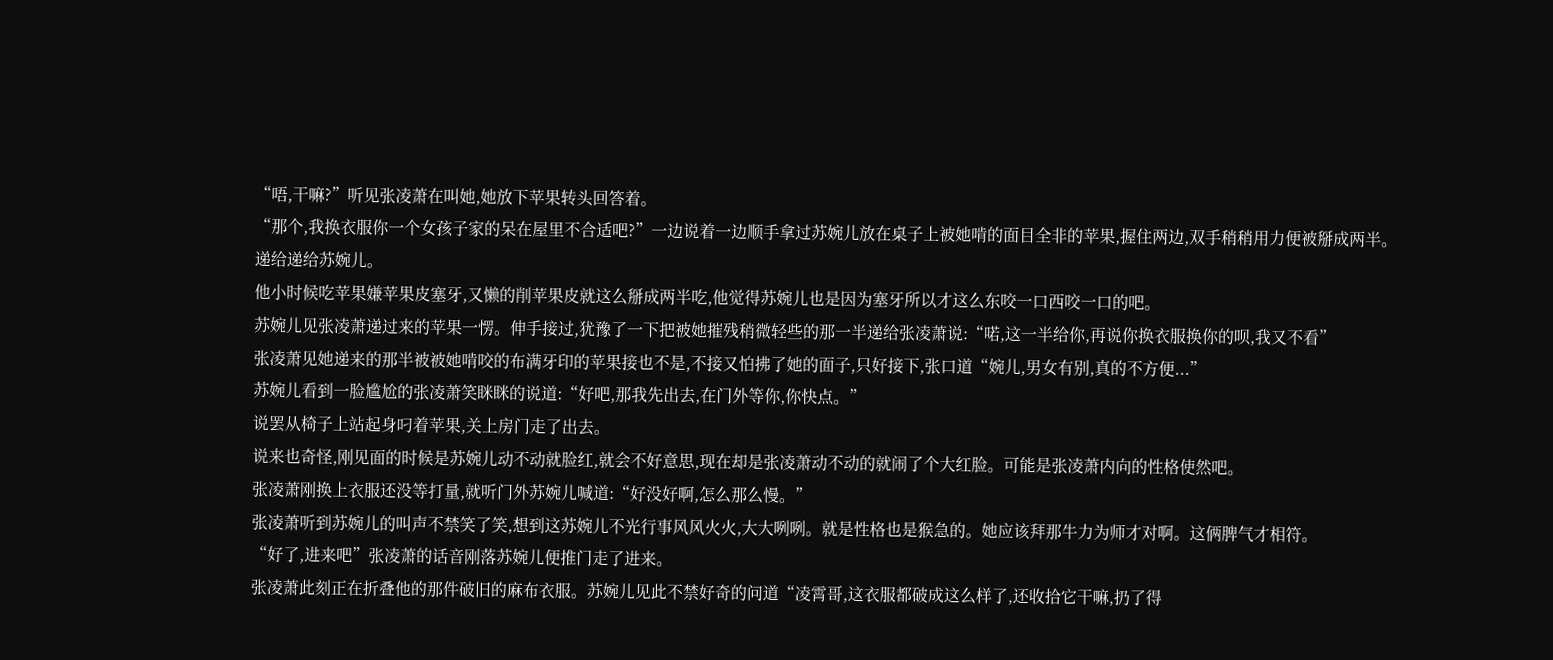“唔,干嘛?”听见张凌萧在叫她,她放下苹果转头回答着。
“那个,我换衣服你一个女孩子家的呆在屋里不合适吧?”一边说着一边顺手拿过苏婉儿放在桌子上被她啃的面目全非的苹果,握住两边,双手稍稍用力便被掰成两半。递给递给苏婉儿。
他小时候吃苹果嫌苹果皮塞牙,又懒的削苹果皮就这么掰成两半吃,他觉得苏婉儿也是因为塞牙所以才这么东咬一口西咬一口的吧。
苏婉儿见张凌萧递过来的苹果一愣。伸手接过,犹豫了一下把被她摧残稍微轻些的那一半递给张凌萧说:“喏,这一半给你,再说你换衣服换你的呗,我又不看”
张凌萧见她递来的那半被被她啃咬的布满牙印的苹果接也不是,不接又怕拂了她的面子,只好接下,张口道“婉儿,男女有别,真的不方便...”
苏婉儿看到一脸尴尬的张凌萧笑眯眯的说道:“好吧,那我先出去,在门外等你,你快点。”
说罢从椅子上站起身叼着苹果,关上房门走了出去。
说来也奇怪,刚见面的时候是苏婉儿动不动就脸红,就会不好意思,现在却是张凌萧动不动的就闹了个大红脸。可能是张凌萧内向的性格使然吧。
张凌萧刚换上衣服还没等打量,就听门外苏婉儿喊道:“好没好啊,怎么那么慢。”
张凌萧听到苏婉儿的叫声不禁笑了笑,想到这苏婉儿不光行事风风火火,大大咧咧。就是性格也是猴急的。她应该拜那牛力为师才对啊。这俩脾气才相符。
“好了,进来吧”张凌萧的话音刚落苏婉儿便推门走了进来。
张凌萧此刻正在折叠他的那件破旧的麻布衣服。苏婉儿见此不禁好奇的问道“凌霄哥,这衣服都破成这么样了,还收拾它干嘛,扔了得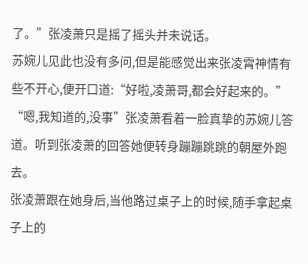了。”张凌萧只是摇了摇头并未说话。
苏婉儿见此也没有多问,但是能感觉出来张凌霄神情有些不开心,便开口道:“好啦,凌萧哥,都会好起来的。”
“嗯,我知道的,没事”张凌萧看着一脸真挚的苏婉儿答道。听到张凌萧的回答她便转身蹦蹦跳跳的朝屋外跑去。
张凌萧跟在她身后,当他路过桌子上的时候,随手拿起桌子上的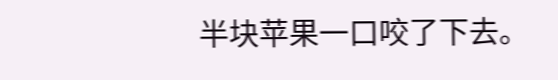半块苹果一口咬了下去。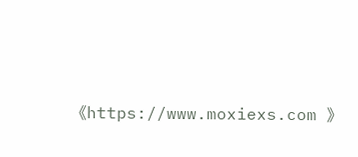《https://www.moxiexs.com 》